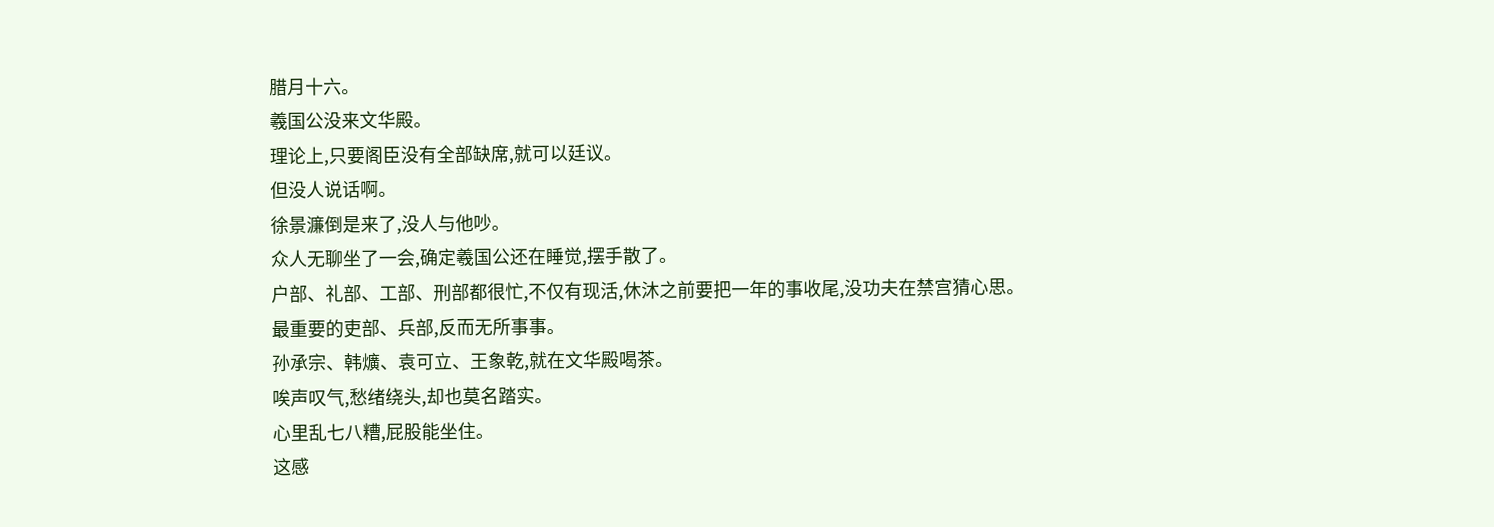腊月十六。
羲国公没来文华殿。
理论上,只要阁臣没有全部缺席,就可以廷议。
但没人说话啊。
徐景濂倒是来了,没人与他吵。
众人无聊坐了一会,确定羲国公还在睡觉,摆手散了。
户部、礼部、工部、刑部都很忙,不仅有现活,休沐之前要把一年的事收尾,没功夫在禁宫猜心思。
最重要的吏部、兵部,反而无所事事。
孙承宗、韩爌、袁可立、王象乾,就在文华殿喝茶。
唉声叹气,愁绪绕头,却也莫名踏实。
心里乱七八糟,屁股能坐住。
这感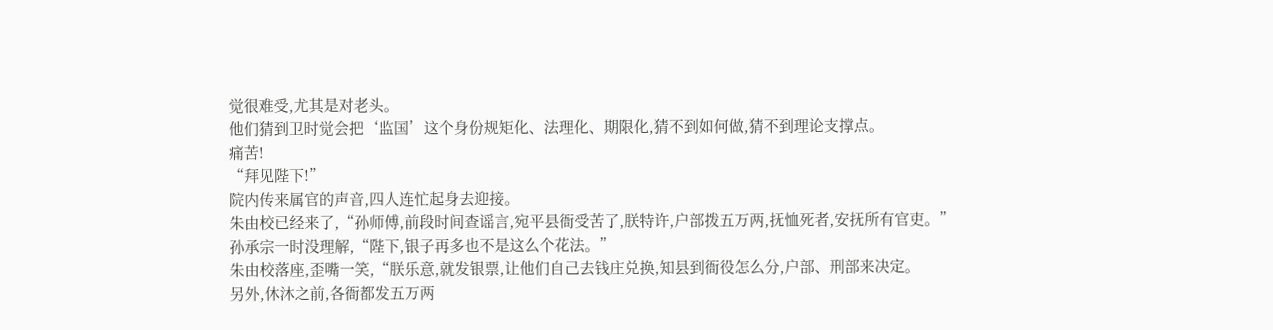觉很难受,尤其是对老头。
他们猜到卫时觉会把‘监国’这个身份规矩化、法理化、期限化,猜不到如何做,猜不到理论支撑点。
痛苦!
“拜见陛下!”
院内传来属官的声音,四人连忙起身去迎接。
朱由校已经来了,“孙师傅,前段时间查谣言,宛平县衙受苦了,朕特许,户部拨五万两,抚恤死者,安抚所有官吏。”
孙承宗一时没理解,“陛下,银子再多也不是这么个花法。”
朱由校落座,歪嘴一笑,“朕乐意,就发银票,让他们自己去钱庄兑换,知县到衙役怎么分,户部、刑部来决定。
另外,休沐之前,各衙都发五万两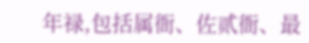年禄,包括属衙、佐贰衙、最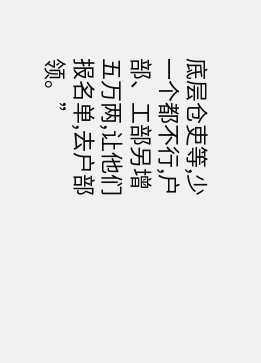底层仓吏等,少一个都不行,户部、工部另增五万两,让他们报名单,去户部领。”